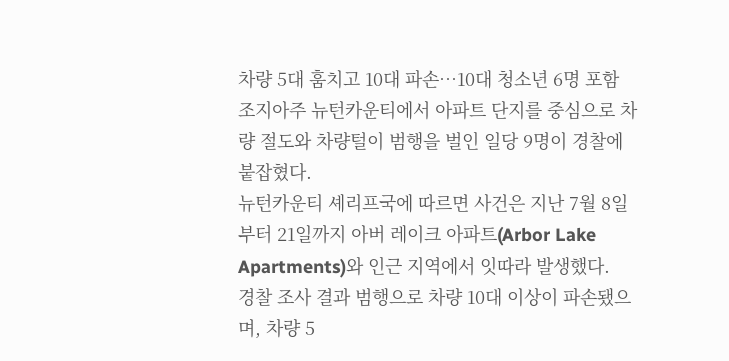차량 5대 훔치고 10대 파손…10대 청소년 6명 포함
조지아주 뉴턴카운티에서 아파트 단지를 중심으로 차량 절도와 차량털이 범행을 벌인 일당 9명이 경찰에 붙잡혔다.
뉴턴카운티 셰리프국에 따르면 사건은 지난 7월 8일부터 21일까지 아버 레이크 아파트(Arbor Lake Apartments)와 인근 지역에서 잇따라 발생했다.
경찰 조사 결과 범행으로 차량 10대 이상이 파손됐으며, 차량 5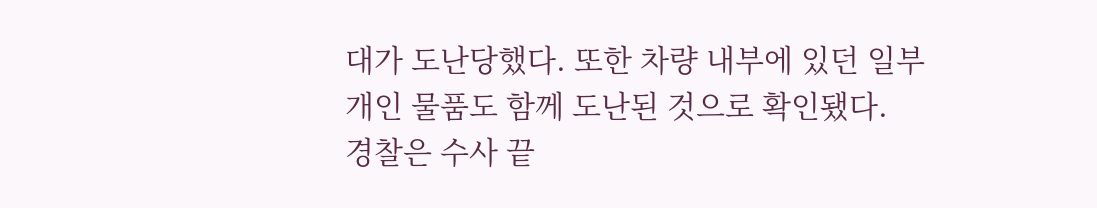대가 도난당했다. 또한 차량 내부에 있던 일부 개인 물품도 함께 도난된 것으로 확인됐다.
경찰은 수사 끝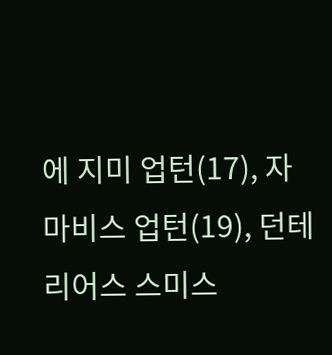에 지미 업턴(17), 자마비스 업턴(19), 던테리어스 스미스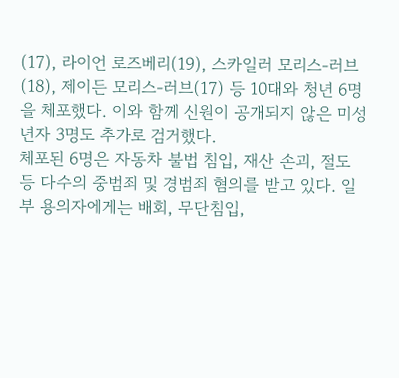(17), 라이언 로즈베리(19), 스카일러 모리스-러브(18), 제이든 모리스-러브(17) 등 10대와 청년 6명을 체포했다. 이와 함께 신원이 공개되지 않은 미성년자 3명도 추가로 검거했다.
체포된 6명은 자동차 불법 침입, 재산 손괴, 절도 등 다수의 중범죄 및 경범죄 혐의를 받고 있다. 일부 용의자에게는 배회, 무단침입,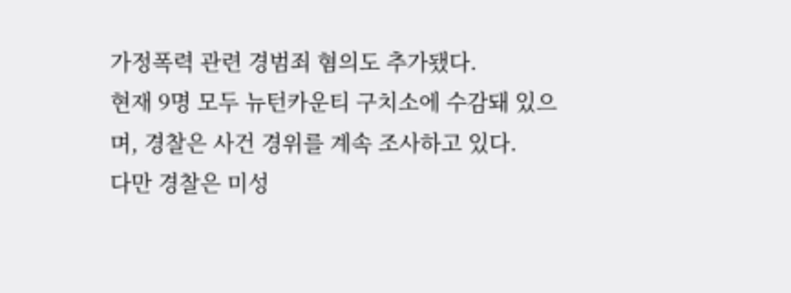가정폭력 관련 경범죄 혐의도 추가됐다.
현재 9명 모두 뉴턴카운티 구치소에 수감돼 있으며, 경찰은 사건 경위를 계속 조사하고 있다.
다만 경찰은 미성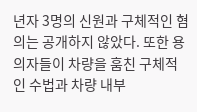년자 3명의 신원과 구체적인 혐의는 공개하지 않았다. 또한 용의자들이 차량을 훔친 구체적인 수법과 차량 내부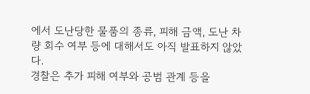에서 도난당한 물품의 종류, 피해 금액, 도난 차량 회수 여부 등에 대해서도 아직 발표하지 않았다.
경찰은 추가 피해 여부와 공범 관계 등을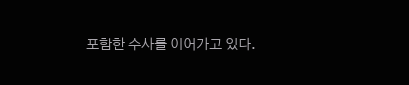포함한 수사를 이어가고 있다.